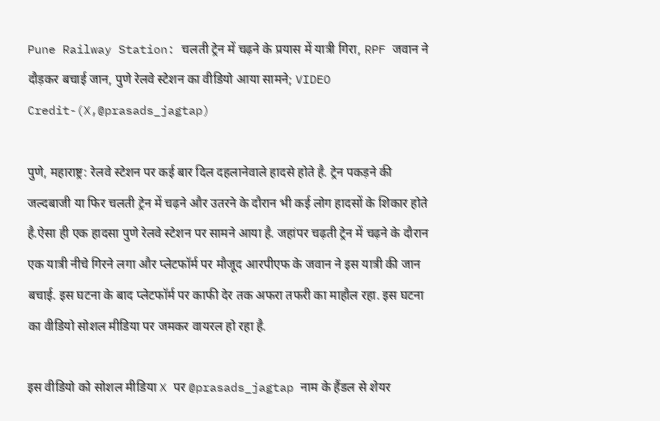Pune Railway Station: चलती ट्रेन में चढ़ने के प्रयास में यात्री गिरा, RPF जवान ने दौड़कर बचाई जान, पुणे रेलवे स्टेशन का वीडियो आया सामने; VIDEO
Credit-(X,@prasads_jagtap)

पुणे, महाराष्ट्र: रेलवे स्टेशन पर कई बार दिल दहलानेवाले हादसे होते है. ट्रेन पकड़ने की जल्दबाजी या फिर चलती ट्रेन में चढ़ने और उतरने के दौरान भी कई लोग हादसों के शिकार होते है.ऐसा ही एक हादसा पुणे रेलवे स्टेशन पर सामने आया है. जहांपर चढ़ती ट्रेन में चढ़ने के दौरान एक यात्री नीचे गिरने लगा और प्लेटफॉर्म पर मौजूद आरपीएफ के जवान ने इस यात्री की जान बचाई. इस घटना के बाद प्लेटफॉर्म पर काफी देर तक अफरा तफरी का माहौल रहा. इस घटना का वीडियो सोशल मीडिया पर जमकर वायरल हो रहा है.

इस वीडियो को सोशल मीडिया X पर @prasads_jagtap नाम के हैंडल से शेयर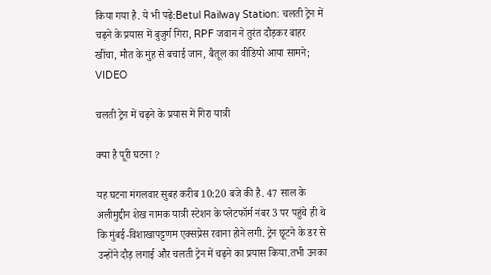किया गया है. ये भी पढ़े:Betul Railway Station: चलती ट्रेन में चढ़ने के प्रयास में बुजुर्ग गिरा, RPF जवान ने तुरंत दौड़कर बाहर खींचा, मौत के मुंह से बचाई जान, बैतूल का वीडियो आया सामने; VIDEO

चलती ट्रेन में चढ़ने के प्रयास में गिरा यात्री

क्या है पूरी घटना ?

यह घटना मंगलवार सुबह करीब 10:20 बजे की है. 47 साल के अलीमुद्दीन शेख नामक यात्री स्टेशन के प्लेटफॉर्म नंबर 3 पर पहुंचे ही थे कि मुंबई-विशाखापट्टणम एक्सप्रेस रवाना होने लगी. ट्रेन छूटने के डर से उन्होंने दौड़ लगाई और चलती ट्रेन में चढ़ने का प्रयास किया.तभी उनका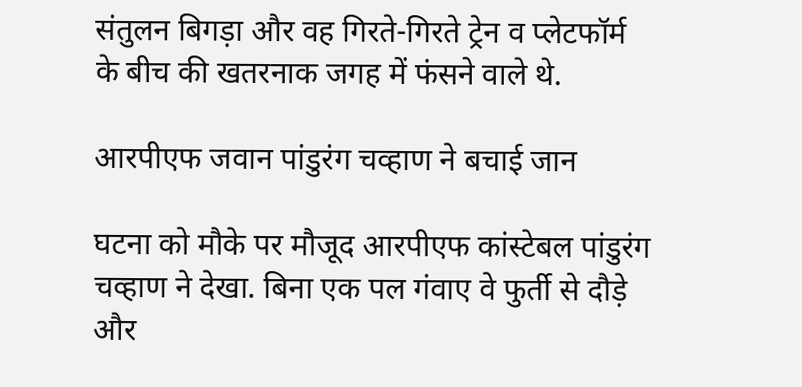संतुलन बिगड़ा और वह गिरते-गिरते ट्रेन व प्लेटफॉर्म के बीच की खतरनाक जगह में फंसने वाले थे.

आरपीएफ जवान पांडुरंग चव्हाण ने बचाई जान

घटना को मौके पर मौजूद आरपीएफ कांस्टेबल पांडुरंग चव्हाण ने देखा. बिना एक पल गंवाए वे फुर्ती से दौड़े और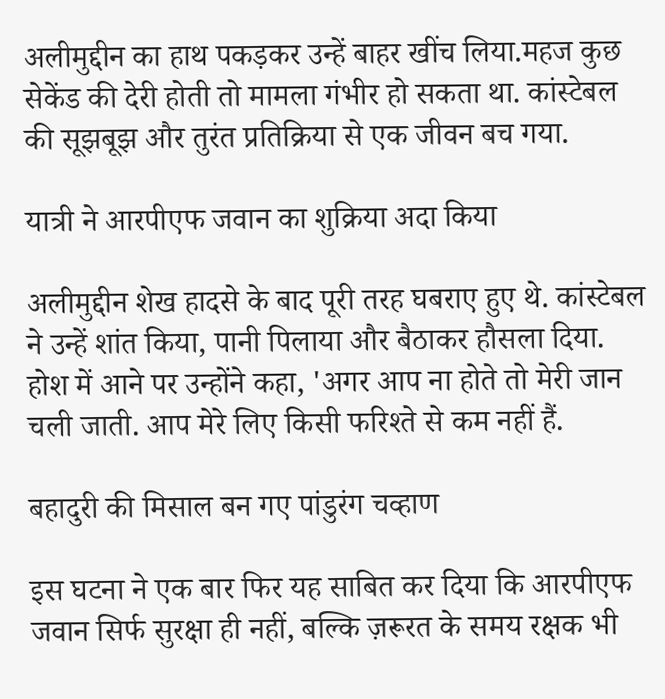अलीमुद्दीन का हाथ पकड़कर उन्हें बाहर खींच लिया.महज कुछ सेकेंड की देरी होती तो मामला गंभीर हो सकता था. कांस्टेबल की सूझबूझ और तुरंत प्रतिक्रिया से एक जीवन बच गया.

यात्री ने आरपीएफ जवान का शुक्रिया अदा किया

अलीमुद्दीन शेख हादसे के बाद पूरी तरह घबराए हुए थे. कांस्टेबल ने उन्हें शांत किया, पानी पिलाया और बैठाकर हौसला दिया. होश में आने पर उन्होंने कहा, 'अगर आप ना होते तो मेरी जान चली जाती. आप मेरे लिए किसी फरिश्ते से कम नहीं हैं.

बहादुरी की मिसाल बन गए पांडुरंग चव्हाण

इस घटना ने एक बार फिर यह साबित कर दिया कि आरपीएफ जवान सिर्फ सुरक्षा ही नहीं, बल्कि ज़रूरत के समय रक्षक भी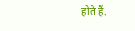होते हैं.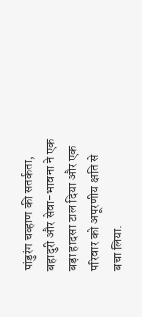पांडुरंग चव्हाण की सतर्कता, बहादुरी और सेवा-भावना ने एक बड़ा हादसा टाल दिया और एक परिवार को अपूरणीय क्षति से बचा लिया.